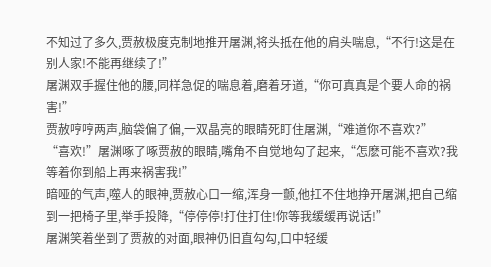不知过了多久,贾赦极度克制地推开屠渊,将头抵在他的肩头喘息,“不行!这是在别人家!不能再继续了!”
屠渊双手握住他的腰,同样急促的喘息着,磨着牙道,“你可真真是个要人命的祸害!”
贾赦哼哼两声,脑袋偏了偏,一双晶亮的眼睛死盯住屠渊,“难道你不喜欢?”
“喜欢!”屠渊啄了啄贾赦的眼睛,嘴角不自觉地勾了起来,“怎麽可能不喜欢?我等着你到船上再来祸害我!”
暗哑的气声,噬人的眼神,贾赦心口一缩,浑身一颤,他扛不住地挣开屠渊,把自己缩到一把椅子里,举手投降,“停停停!打住打住!你等我缓缓再说话!”
屠渊笑着坐到了贾赦的对面,眼神仍旧直勾勾,口中轻缓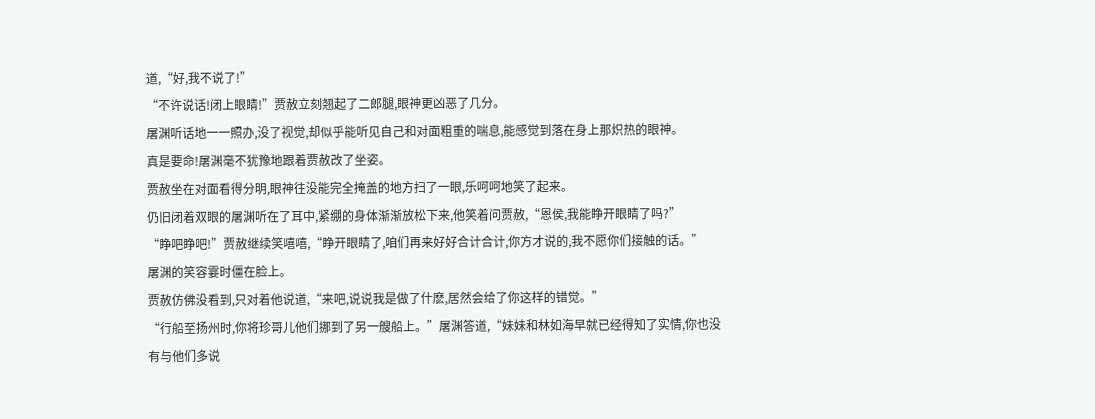道,“好,我不说了!”
“不许说话!闭上眼睛!”贾赦立刻翘起了二郎腿,眼神更凶恶了几分。
屠渊听话地一一照办,没了视觉,却似乎能听见自己和对面粗重的喘息,能感觉到落在身上那炽热的眼神。
真是要命!屠渊毫不犹豫地跟着贾赦改了坐姿。
贾赦坐在对面看得分明,眼神往没能完全掩盖的地方扫了一眼,乐呵呵地笑了起来。
仍旧闭着双眼的屠渊听在了耳中,紧绷的身体渐渐放松下来,他笑着问贾赦,“恩侯,我能睁开眼睛了吗?”
“睁吧睁吧!”贾赦继续笑嘻嘻,“睁开眼睛了,咱们再来好好合计合计,你方才说的,我不愿你们接触的话。”
屠渊的笑容霎时僵在脸上。
贾赦仿佛没看到,只对着他说道,“来吧,说说我是做了什麽,居然会给了你这样的错觉。”
“行船至扬州时,你将珍哥儿他们挪到了另一艘船上。”屠渊答道,“妹妹和林如海早就已经得知了实情,你也没有与他们多说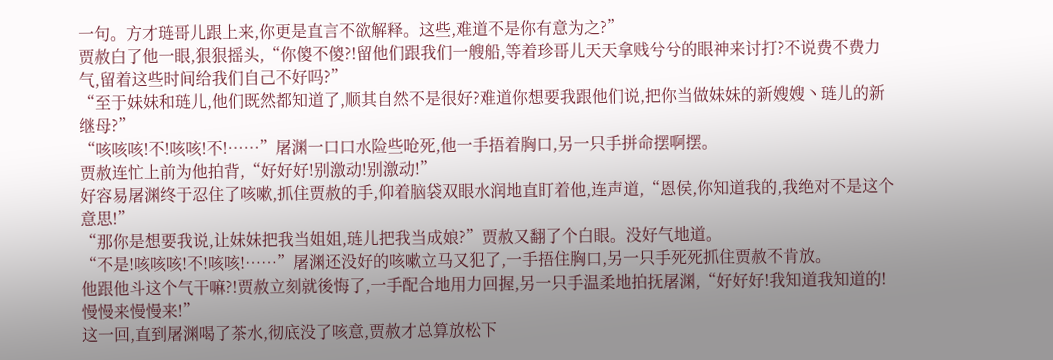一句。方才琏哥儿跟上来,你更是直言不欲解释。这些,难道不是你有意为之?”
贾赦白了他一眼,狠狠摇头,“你傻不傻?!留他们跟我们一艘船,等着珍哥儿天天拿贱兮兮的眼神来讨打?不说费不费力气,留着这些时间给我们自己不好吗?”
“至于妹妹和琏儿,他们既然都知道了,顺其自然不是很好?难道你想要我跟他们说,把你当做妹妹的新嫂嫂丶琏儿的新继母?”
“咳咳咳!不!咳咳!不!……”屠渊一口口水险些呛死,他一手捂着胸口,另一只手拼命摆啊摆。
贾赦连忙上前为他拍背,“好好好!别激动!别激动!”
好容易屠渊终于忍住了咳嗽,抓住贾赦的手,仰着脑袋双眼水润地直盯着他,连声道,“恩侯,你知道我的,我绝对不是这个意思!”
“那你是想要我说,让妹妹把我当姐姐,琏儿把我当成娘?”贾赦又翻了个白眼。没好气地道。
“不是!咳咳咳!不!咳咳!……”屠渊还没好的咳嗽立马又犯了,一手捂住胸口,另一只手死死抓住贾赦不肯放。
他跟他斗这个气干嘛?!贾赦立刻就後悔了,一手配合地用力回握,另一只手温柔地拍抚屠渊,“好好好!我知道我知道的!慢慢来慢慢来!”
这一回,直到屠渊喝了茶水,彻底没了咳意,贾赦才总算放松下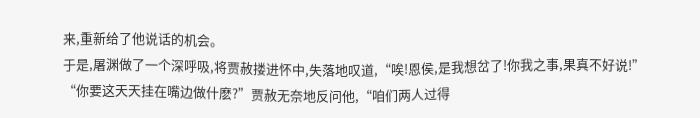来,重新给了他说话的机会。
于是,屠渊做了一个深呼吸,将贾赦搂进怀中,失落地叹道,“唉!恩侯,是我想岔了!你我之事,果真不好说!”
“你要这天天挂在嘴边做什麽?”贾赦无奈地反问他,“咱们两人过得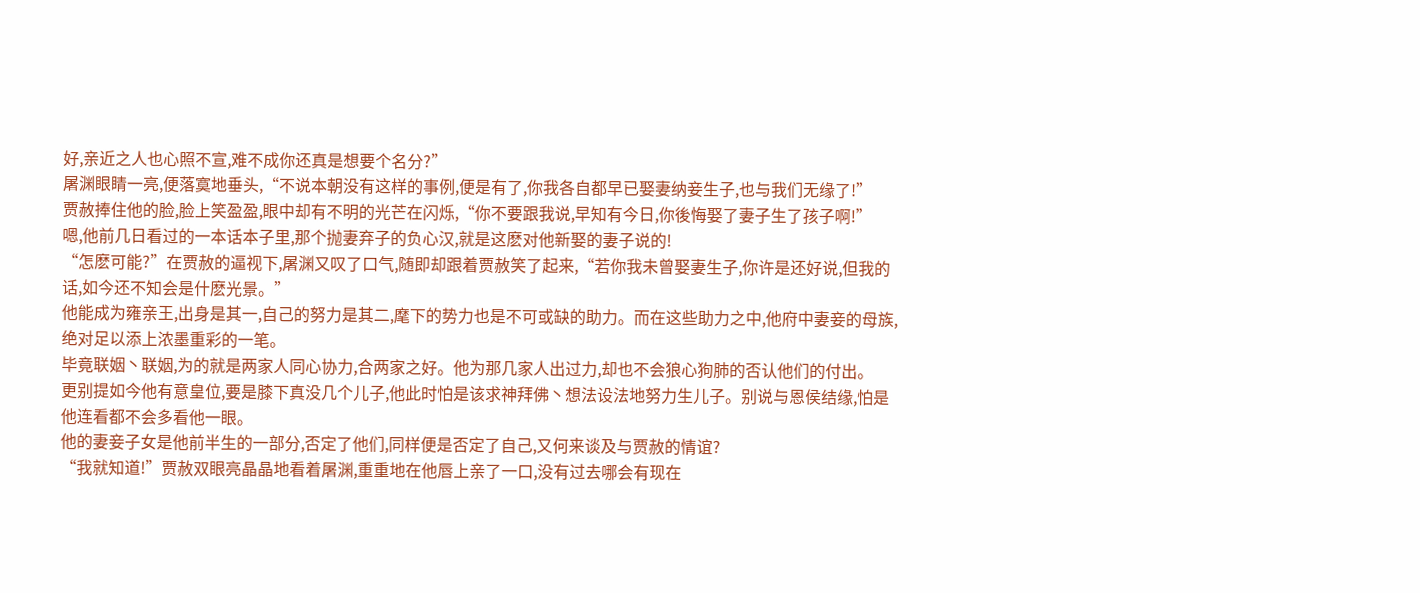好,亲近之人也心照不宣,难不成你还真是想要个名分?”
屠渊眼睛一亮,便落寞地垂头,“不说本朝没有这样的事例,便是有了,你我各自都早已娶妻纳妾生子,也与我们无缘了!”
贾赦捧住他的脸,脸上笑盈盈,眼中却有不明的光芒在闪烁,“你不要跟我说,早知有今日,你後悔娶了妻子生了孩子啊!”
嗯,他前几日看过的一本话本子里,那个抛妻弃子的负心汉,就是这麽对他新娶的妻子说的!
“怎麽可能?”在贾赦的逼视下,屠渊又叹了口气,随即却跟着贾赦笑了起来,“若你我未曾娶妻生子,你许是还好说,但我的话,如今还不知会是什麽光景。”
他能成为雍亲王,出身是其一,自己的努力是其二,麾下的势力也是不可或缺的助力。而在这些助力之中,他府中妻妾的母族,绝对足以添上浓墨重彩的一笔。
毕竟联姻丶联姻,为的就是两家人同心协力,合两家之好。他为那几家人出过力,却也不会狼心狗肺的否认他们的付出。
更别提如今他有意皇位,要是膝下真没几个儿子,他此时怕是该求神拜佛丶想法设法地努力生儿子。别说与恩侯结缘,怕是他连看都不会多看他一眼。
他的妻妾子女是他前半生的一部分,否定了他们,同样便是否定了自己,又何来谈及与贾赦的情谊?
“我就知道!”贾赦双眼亮晶晶地看着屠渊,重重地在他唇上亲了一口,没有过去哪会有现在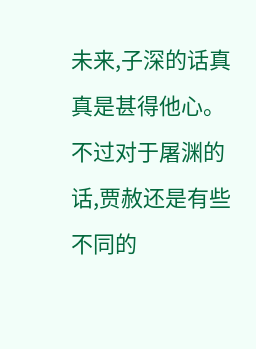未来,子深的话真真是甚得他心。
不过对于屠渊的话,贾赦还是有些不同的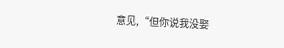意见,“但你说我没娶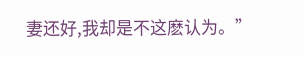妻还好,我却是不这麽认为。”